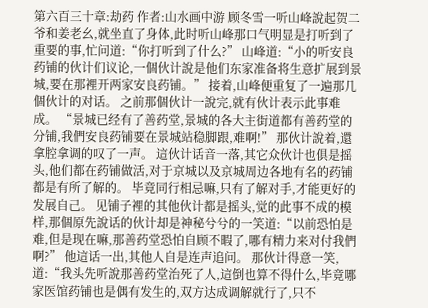第六百三十章:劫药 作者:山水画中游 顾冬雪一听山峰說起贺二爷和姜老幺,就坐直了身体,此时听山峰那口气明显是打听到了重要的事,忙问道:“你打听到了什么?” 山峰道:“小的听安良药铺的伙计们议论,一個伙计說是他们东家准备将生意扩展到景城,要在那裡开两家安良药铺。” 接着,山峰便重复了一遍那几個伙计的对话。 之前那個伙计一說完,就有伙计表示此事难成。 “景城已经有了善药堂,景城的各大主街道都有善药堂的分铺,我們安良药铺要在景城站稳脚跟,难啊!” 那伙计說着,還拿腔拿调的叹了一声。 這伙计话音一落,其它众伙计也俱是摇头,他们都在药铺做活,对于京城以及京城周边各地有名的药铺都是有所了解的。 毕竟同行相忌嘛,只有了解对手,才能更好的发展自己。 见铺子裡的其他伙计都是摇头,觉的此事不成的模样,那個原先說话的伙计却是神秘兮兮的一笑道:“以前恐怕是难,但是现在嘛,那善药堂恐怕自顾不暇了,哪有精力来对付我們啊?” 他這话一出,其他人自是连声追问。 那伙计得意一笑,道:“我头先听說那善药堂治死了人,這倒也算不得什么,毕竟哪家医馆药铺也是偶有发生的,双方达成调解就行了,只不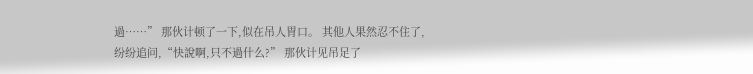過……” 那伙计顿了一下,似在吊人胃口。 其他人果然忍不住了,纷纷追问,“快說啊,只不過什么?” 那伙计见吊足了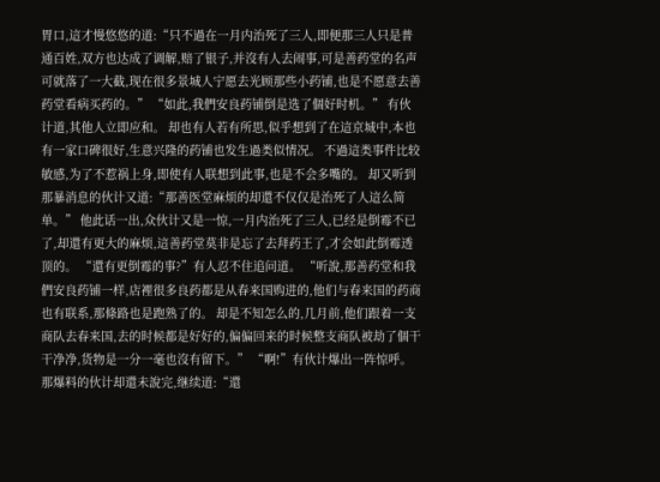胃口,這才慢悠悠的道:“只不過在一月内治死了三人,即便那三人只是普通百姓,双方也达成了调解,赔了银子,并沒有人去闹事,可是善药堂的名声可就落了一大截,现在很多景城人宁愿去光顾那些小药铺,也是不愿意去善药堂看病买药的。” “如此,我們安良药铺倒是选了個好时机。” 有伙计道,其他人立即应和。 却也有人若有所思,似乎想到了在這京城中,本也有一家口碑很好,生意兴隆的药铺也发生過类似情况。 不過這类事件比较敏感,为了不惹祸上身,即使有人联想到此事,也是不会多嘴的。 却又听到那暴消息的伙计又道:“那善医堂麻烦的却還不仅仅是治死了人這么简单。” 他此话一出,众伙计又是一惊,一月内治死了三人,已经是倒霉不已了,却還有更大的麻烦,這善药堂莫非是忘了去拜药王了,才会如此倒霉透顶的。 “還有更倒霉的事?”有人忍不住追问道。 “听說,那善药堂和我們安良药铺一样,店裡很多良药都是从春来国购进的,他们与春来国的药商也有联系,那條路也是跑熟了的。 却是不知怎么的,几月前,他们跟着一支商队去春来国,去的时候都是好好的,偏偏回来的时候整支商队被劫了個干干净净,货物是一分一毫也沒有留下。” “啊!”有伙计爆出一阵惊呼。 那爆料的伙计却還未說完,继续道:“還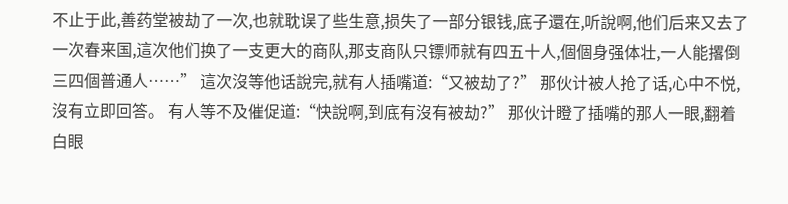不止于此,善药堂被劫了一次,也就耽误了些生意,损失了一部分银钱,底子還在,听說啊,他们后来又去了一次春来国,這次他们换了一支更大的商队,那支商队只镖师就有四五十人,個個身强体壮,一人能撂倒三四個普通人……” 這次沒等他话說完,就有人插嘴道:“又被劫了?” 那伙计被人抢了话,心中不悦,沒有立即回答。 有人等不及催促道:“快說啊,到底有沒有被劫?” 那伙计瞪了插嘴的那人一眼,翻着白眼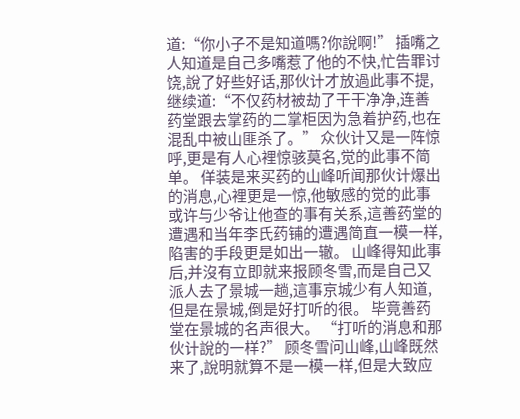道:“你小子不是知道嗎?你說啊!” 插嘴之人知道是自己多嘴惹了他的不快,忙告罪讨饶,說了好些好话,那伙计才放過此事不提,继续道:“不仅药材被劫了干干净净,连善药堂跟去掌药的二掌柜因为急着护药,也在混乱中被山匪杀了。” 众伙计又是一阵惊呼,更是有人心裡惊骇莫名,觉的此事不简单。 佯装是来买药的山峰听闻那伙计爆出的消息,心裡更是一惊,他敏感的觉的此事或许与少爷让他查的事有关系,這善药堂的遭遇和当年李氏药铺的遭遇简直一模一样,陷害的手段更是如出一辙。 山峰得知此事后,并沒有立即就来报顾冬雪,而是自己又派人去了景城一趟,這事京城少有人知道,但是在景城,倒是好打听的很。 毕竟善药堂在景城的名声很大。 “打听的消息和那伙计說的一样?” 顾冬雪问山峰,山峰既然来了,說明就算不是一模一样,但是大致应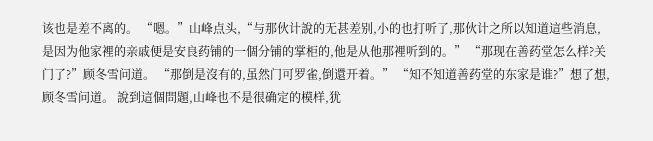该也是差不离的。 “嗯。”山峰点头,“与那伙计說的无甚差别,小的也打听了,那伙计之所以知道這些消息,是因为他家裡的亲戚便是安良药铺的一個分铺的掌柜的,他是从他那裡听到的。” “那现在善药堂怎么样?关门了?”顾冬雪问道。 “那倒是沒有的,虽然门可罗雀,倒還开着。” “知不知道善药堂的东家是谁?”想了想,顾冬雪问道。 說到這個問題,山峰也不是很确定的模样,犹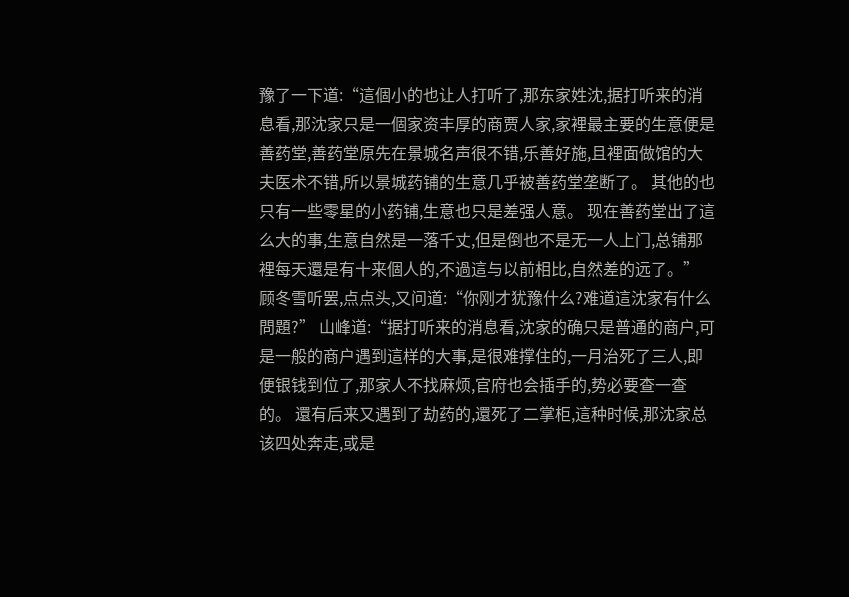豫了一下道:“這個小的也让人打听了,那东家姓沈,据打听来的消息看,那沈家只是一個家资丰厚的商贾人家,家裡最主要的生意便是善药堂,善药堂原先在景城名声很不错,乐善好施,且裡面做馆的大夫医术不错,所以景城药铺的生意几乎被善药堂垄断了。 其他的也只有一些零星的小药铺,生意也只是差强人意。 现在善药堂出了這么大的事,生意自然是一落千丈,但是倒也不是无一人上门,总铺那裡每天還是有十来個人的,不過這与以前相比,自然差的远了。” 顾冬雪听罢,点点头,又问道:“你刚才犹豫什么?难道這沈家有什么問題?” 山峰道:“据打听来的消息看,沈家的确只是普通的商户,可是一般的商户遇到這样的大事,是很难撑住的,一月治死了三人,即便银钱到位了,那家人不找麻烦,官府也会插手的,势必要查一查的。 還有后来又遇到了劫药的,還死了二掌柜,這种时候,那沈家总该四处奔走,或是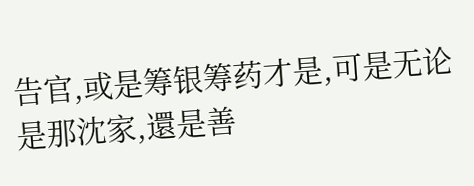告官,或是筹银筹药才是,可是无论是那沈家,還是善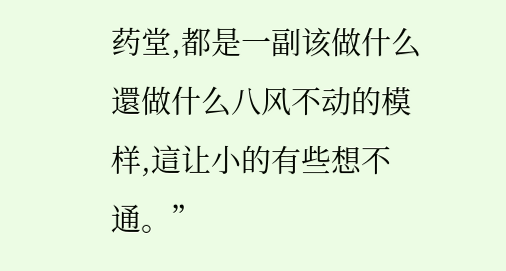药堂,都是一副该做什么還做什么八风不动的模样,這让小的有些想不通。”